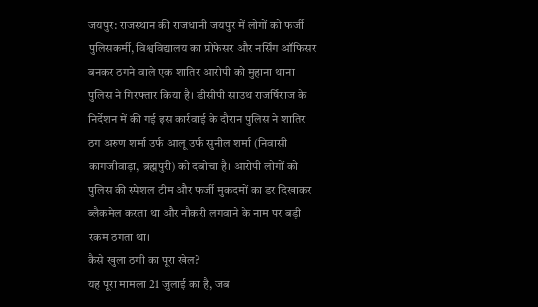जयपुर: राजस्थान की राजधानी जयपुर में लोगों को फर्जी पुलिसकर्मी, विश्वविद्यालय का प्रोफेसर और नर्सिंग ऑफिसर बनकर ठगने वाले एक शातिर आरोपी को मुहाना थाना पुलिस ने गिरफ्तार किया है। डीसीपी साउथ राजर्षिराज के निर्देशन में की गई इस कार्रवाई के दौरान पुलिस ने शातिर ठग अरुण शर्मा उर्फ आलू उर्फ सुनील शर्मा (निवासी कागजीवाड़ा, ब्रह्मपुरी) को दबोचा है। आरोपी लोगों को पुलिस की स्पेशल टीम और फर्जी मुकदमों का डर दिखाकर ब्लैकमेल करता था और नौकरी लगवाने के नाम पर बड़ी रकम ठगता था।
कैसे खुला ठगी का पूरा खेल?
यह पूरा मामला 21 जुलाई का है, जब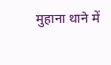मुहाना थाने में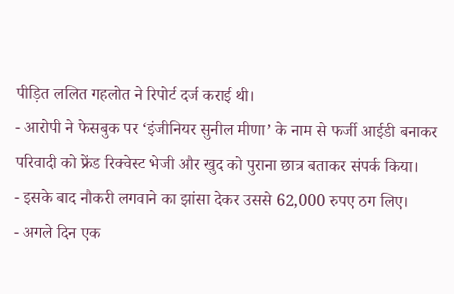पीड़ित ललित गहलोत ने रिपोर्ट दर्ज कराई थी।
- आरोपी ने फेसबुक पर ‘इंजीनियर सुनील मीणा’ के नाम से फर्जी आईडी बनाकर परिवादी को फ्रेंड रिक्वेस्ट भेजी और खुद को पुराना छात्र बताकर संपर्क किया।
- इसके बाद नौकरी लगवाने का झांसा देकर उससे 62,000 रुपए ठग लिए।
- अगले दिन एक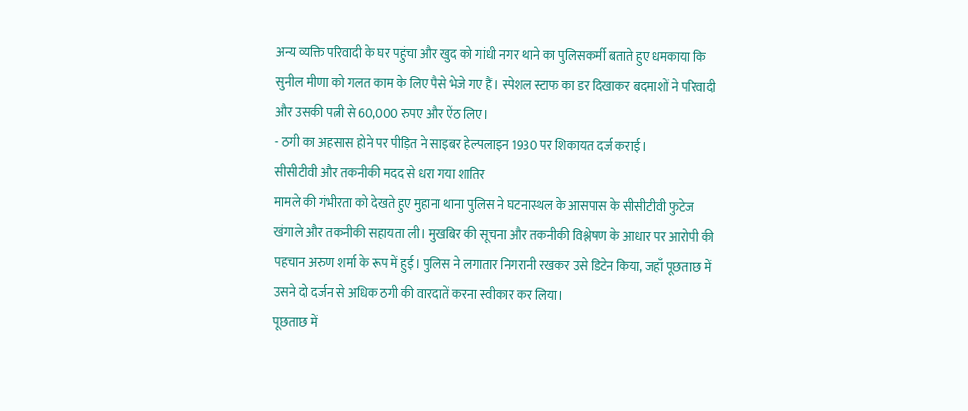अन्य व्यक्ति परिवादी के घर पहुंचा और खुद को गांधी नगर थाने का पुलिसकर्मी बताते हुए धमकाया कि सुनील मीणा को गलत काम के लिए पैसे भेजे गए हैं। स्पेशल स्टाफ का डर दिखाकर बदमाशों ने परिवादी और उसकी पत्नी से 60,000 रुपए और ऐंठ लिए।
- ठगी का अहसास होने पर पीड़ित ने साइबर हेल्पलाइन 1930 पर शिकायत दर्ज कराई।
सीसीटीवी और तकनीकी मदद से धरा गया शातिर
मामले की गंभीरता को देखते हुए मुहाना थाना पुलिस ने घटनास्थल के आसपास के सीसीटीवी फुटेज खंगाले और तकनीकी सहायता ली। मुखबिर की सूचना और तकनीकी विश्लेषण के आधार पर आरोपी की पहचान अरुण शर्मा के रूप में हुई। पुलिस ने लगातार निगरानी रखकर उसे डिटेन किया, जहाँ पूछताछ में उसने दो दर्जन से अधिक ठगी की वारदातें करना स्वीकार कर लिया।
पूछताछ में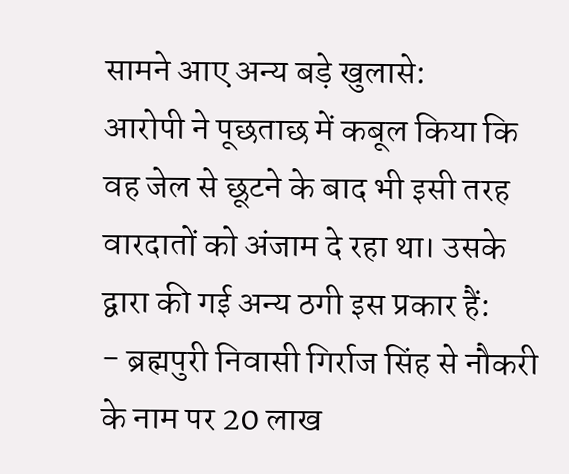सामने आए अन्य बड़े खुलासे:
आरोपी ने पूछताछ में कबूल किया कि वह जेल से छूटने के बाद भी इसी तरह वारदातों को अंजाम दे रहा था। उसके द्वारा की गई अन्य ठगी इस प्रकार हैं:
- ब्रह्मपुरी निवासी गिर्राज सिंह से नौकरी के नाम पर 20 लाख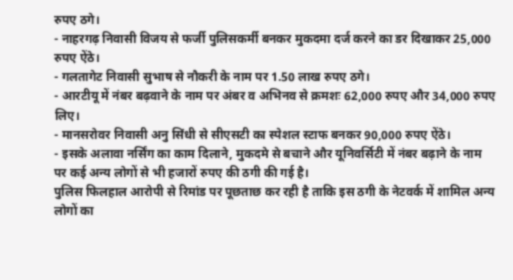रुपए ठगे।
- नाहरगढ़ निवासी विजय से फर्जी पुलिसकर्मी बनकर मुकदमा दर्ज करने का डर दिखाकर 25,000 रुपए ऐंठे।
- गलतागेट निवासी सुभाष से नौकरी के नाम पर 1.50 लाख रुपए ठगे।
- आरटीयू में नंबर बढ़वाने के नाम पर अंबर व अभिनव से क्रमशः 62,000 रुपए और 34,000 रुपए लिए।
- मानसरोवर निवासी अनु सिंधी से सीएसटी का स्पेशल स्टाफ बनकर 90,000 रुपए ऐंठे।
- इसके अलावा नर्सिंग का काम दिलाने, मुकदमे से बचाने और यूनिवर्सिटी में नंबर बढ़ाने के नाम पर कई अन्य लोगों से भी हजारों रुपए की ठगी की गई है।
पुलिस फिलहाल आरोपी से रिमांड पर पूछताछ कर रही है ताकि इस ठगी के नेटवर्क में शामिल अन्य लोगों का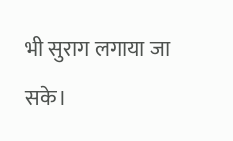भी सुराग लगाया जा सके।